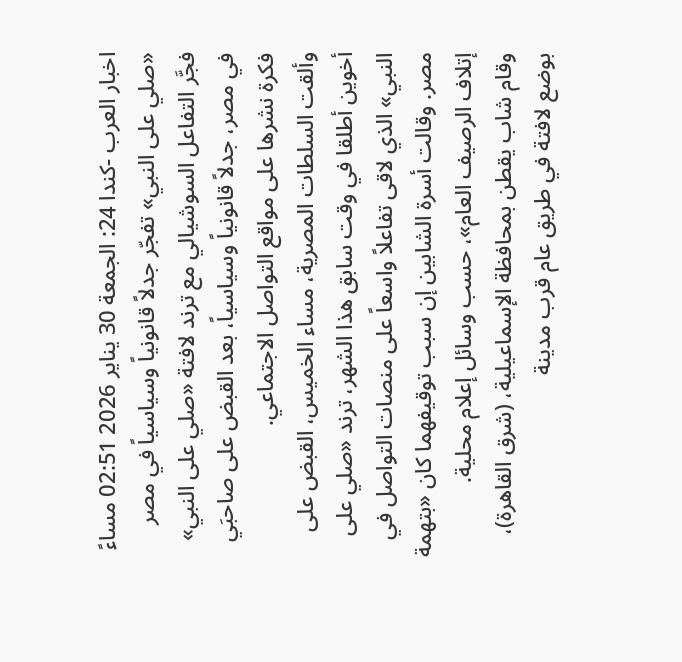اخبار العرب -كندا 24: الجمعة 30 يناير 2026 02:51 مساءً «صلي على النبي» تفجّر جدلاً قانونياً وسياسياً في مصر
فجَّر التفاعل السوشيالي مع ترند لافتة «صلي على النبي» في مصر، جدلاً قانونياً وسياسياً، بعد القبض على صاحبَي فكرة نشرها على مواقع التواصل الاجتماعي.
وألقت السلطات المصرية، مساء الخميس، القبض على أخوين أطلقا في وقت سابق هذا الشهر، ترند «صلي على النبي» الذي لاقى تفاعلاً واسعاً على منصات التواصل في مصر. وقالت أسرة الشابين إن سبب توقيفهما كان «بتهمة إتلاف الرصيف العام»، حسب وسائل إعلام محلية.
وقام شاب يقطن بمحافظة الإسماعيلية، (شرق القاهرة)، بوضع لافتة في طريق عام قرب مدينة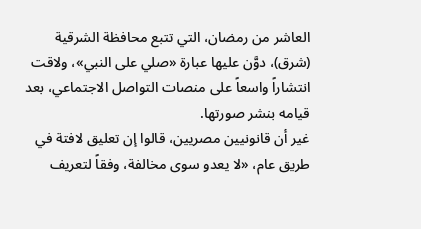العاشر من رمضان، التي تتبع محافظة الشرقية (شرق)، دوَّن عليها عبارة «صلي على النبي»، ولاقت انتشاراً واسعاً على منصات التواصل الاجتماعي، بعد قيامه بنشر صورتها.
غير أن قانونيين مصريين، قالوا إن تعليق لافتة في طريق عام، «لا يعدو سوى مخالفة، وفقاً لتعريف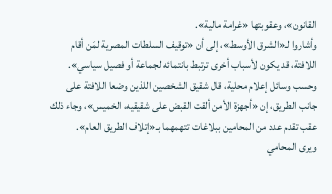القانون»، وعقوبتها «غرامة مالية».
وأشاروا لـ«الشرق الأوسط»، إلى أن «توقيف السلطات المصرية لمَن أقام اللافتة، قد يكون لأسباب أخرى ترتبط بانتمائه لجماعة أو فصيل سياسي».
وحسب وسائل إعلام محلية، قال شقيق الشخصين اللذين وضعا اللافتة على جانب الطريق، إن «أجهزة الأمن ألقت القبض على شقيقيه، الخميس»، وجاء ذلك عقب تقدم عدد من المحامين ببلاغات تتهمهما بـ«إتلاف الطريق العام».
ويرى المحامي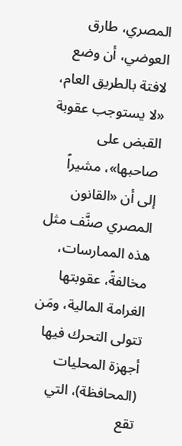المصري، طارق العوضي، أن وضع لافتة بالطريق العام، «لا يستوجب عقوبة القبض على صاحبها»، مشيراً إلى أن «القانون المصري صنَّف مثل هذه الممارسات، مخالفةً، عقوبتها الغرامة المالية، ومَن تتولى التحرك فيها أجهزة المحليات (المحافظة)، التي تقع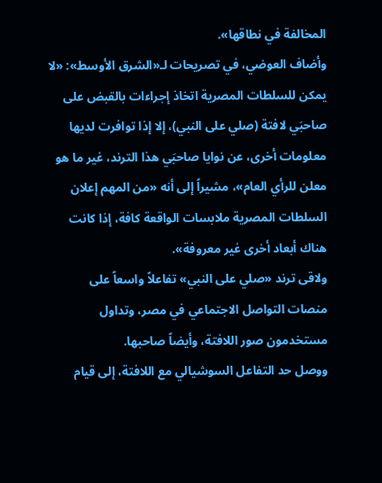المخالفة في نطاقها».
وأضاف العوضي، في تصريحات لـ«الشرق الأوسط»: «لا يمكن للسلطات المصرية اتخاذ إجراءات بالقبض على صاحبَي لافتة (صلي على النبي)، إلا إذا توافرت لديها معلومات أخرى، عن نوايا صاحبَي هذا الترند، غير ما هو معلن للرأي العام»، مشيراً إلى أنه «من المهم إعلان السلطات المصرية ملابسات الواقعة كافة، إذا كانت هناك أبعاد أخرى غير معروفة».
ولاقى ترند «صلي على النبي» تفاعلاً واسعاً على منصات التواصل الاجتماعي في مصر، وتداول مستخدمون صور اللافتة، وأيضاً صاحبها.
ووصل حد التفاعل السوشيالي مع اللافتة، إلى قيام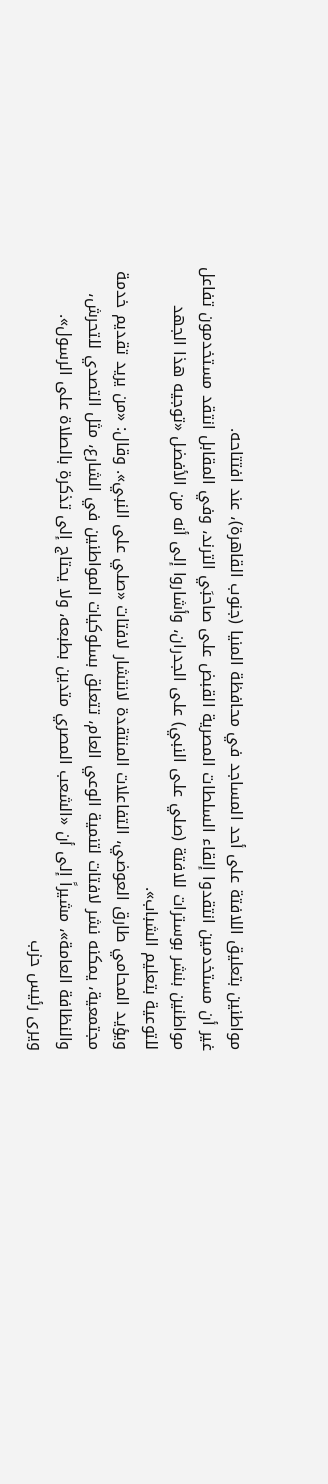مواطنين بتعليق اللافتة على أحد المساجد في محافظة المنيا (جنوب القاهرة)، عند افتتاحه.
غير أن مستخدمين انتقدوا إلقاء السلطات المصرية القبض على صاحبَي الترند، وفي المقابل انتقد مستخدمون تفاعل مواطنين بنشر بوسترات للافتة (صلي على النبي) على الجدران، وأشاروا إلى أنه من الأفضل «توجيه هذا الجهد للتوعية بتعليم الشباب».
ويؤيد المحامي طارق العوضي، التفاعلات المنتقدة لانتشار لافتات «صلي على النبي». وقال: «من يريد تقديم خدمة مجتمعية، يمكنه نشر لافتات لتنمية الوعي العام، تتعلق بسلوكيات المواطنين في الشارع، مثل التصدي للتحرش، والنظافة العامة»، مشيراً إلى أن «الشعب المصري متدين بطبعه، ولا يحتاج إلى تذكرة بالصلاة على الرسول».
ويرى رئيس حزب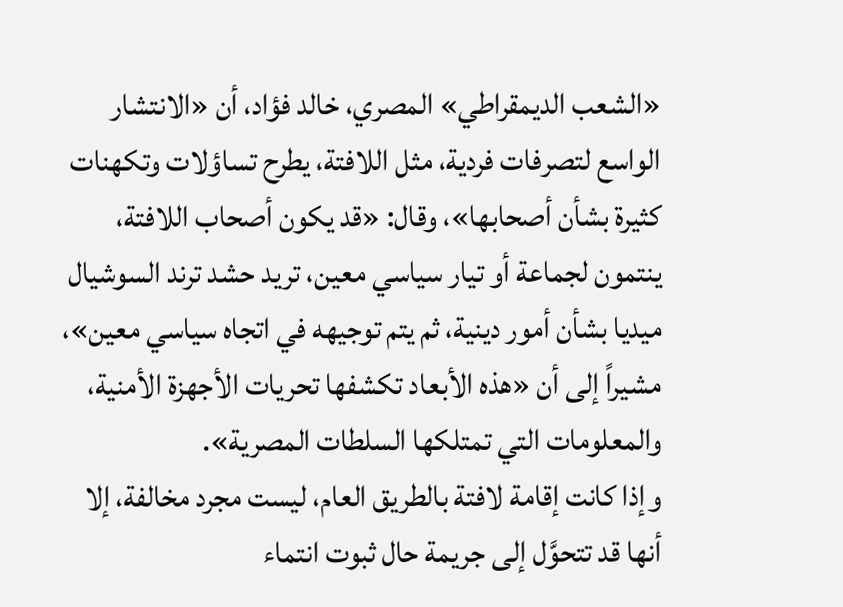«الشعب الديمقراطي» المصري، خالد فؤاد، أن «الانتشار الواسع لتصرفات فردية، مثل اللافتة، يطرح تساؤلات وتكهنات كثيرة بشأن أصحابها»، وقال: «قد يكون أصحاب اللافتة، ينتمون لجماعة أو تيار سياسي معين، تريد حشد ترند السوشيال ميديا بشأن أمور دينية، ثم يتم توجيهه في اتجاه سياسي معين»، مشيراً إلى أن «هذه الأبعاد تكشفها تحريات الأجهزة الأمنية، والمعلومات التي تمتلكها السلطات المصرية».
وإذا كانت إقامة لافتة بالطريق العام، ليست مجرد مخالفة، إلا أنها قد تتحوَّل إلى جريمة حال ثبوت انتماء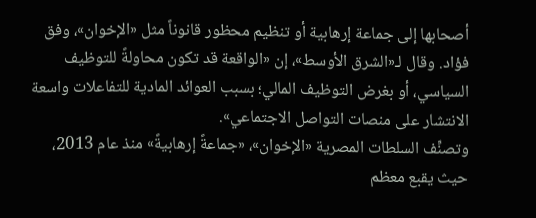أصحابها إلى جماعة إرهابية أو تنظيم محظور قانوناً مثل «الإخوان»، وفق فؤاد. وقال لـ«الشرق الأوسط»، إن «الواقعة قد تكون محاولةً للتوظيف السياسي، أو بغرض التوظيف المالي؛ بسبب العوائد المادية للتفاعلات واسعة الانتشار على منصات التواصل الاجتماعي».
وتصنِّف السلطات المصرية «الإخوان»، «جماعةً إرهابيةً» منذ عام 2013، حيث يقبع معظم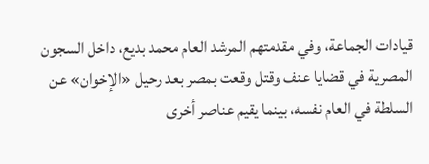قيادات الجماعة، وفي مقدمتهم المرشد العام محمد بديع، داخل السجون المصرية في قضايا عنف وقتل وقعت بمصر بعد رحيل «الإخوان» عن السلطة في العام نفسه، بينما يقيم عناصر أخرى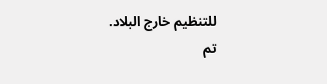للتنظيم خارج البلاد.
تم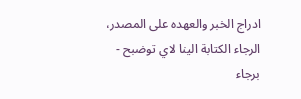ادراج الخبر والعهده على المصدر، الرجاء الكتابة الينا لاي توضبح - برجاء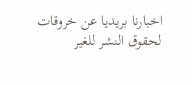اخبارنا بريديا عن خروقات لحقوق النشر للغير